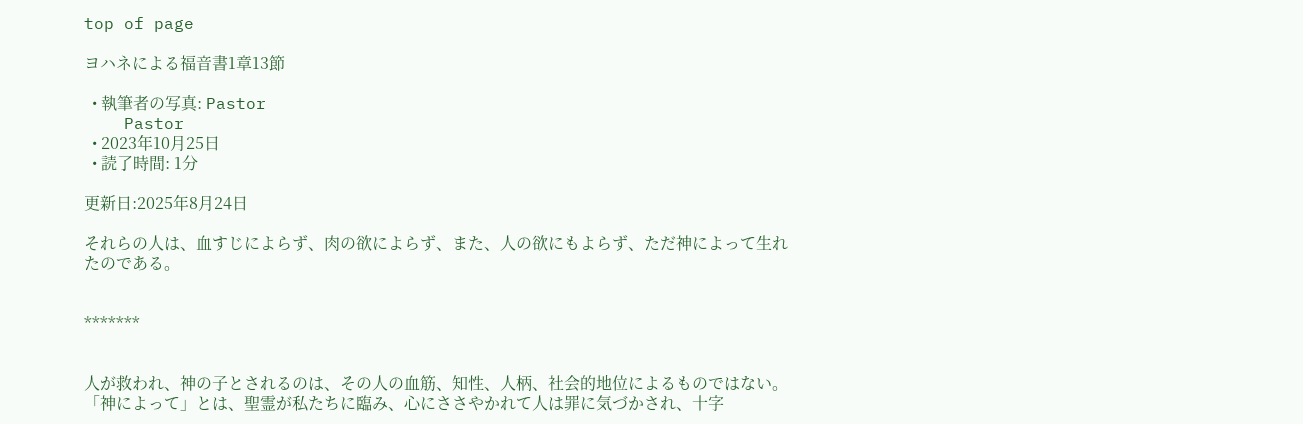top of page

ヨハネによる福音書1章13節

  • 執筆者の写真: Pastor
    Pastor
  • 2023年10月25日
  • 読了時間: 1分

更新日:2025年8月24日

それらの人は、血すじによらず、肉の欲によらず、また、人の欲にもよらず、ただ神によって生れたのである。


*******


人が救われ、神の子とされるのは、その人の血筋、知性、人柄、社会的地位によるものではない。「神によって」とは、聖霊が私たちに臨み、心にささやかれて人は罪に気づかされ、十字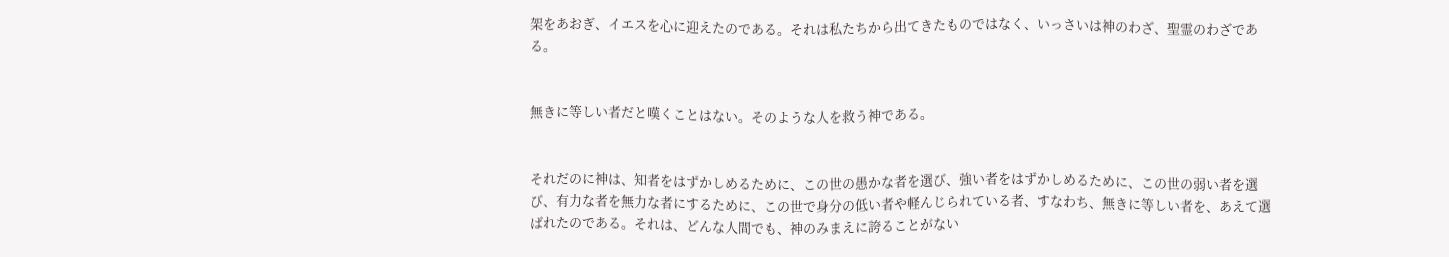架をあおぎ、イエスを心に迎えたのである。それは私たちから出てきたものではなく、いっさいは神のわざ、聖霊のわざである。


無きに等しい者だと嘆くことはない。そのような人を救う神である。


それだのに神は、知者をはずかしめるために、この世の愚かな者を選び、強い者をはずかしめるために、この世の弱い者を選び、有力な者を無力な者にするために、この世で身分の低い者や軽んじられている者、すなわち、無きに等しい者を、あえて選ばれたのである。それは、どんな人間でも、神のみまえに誇ることがない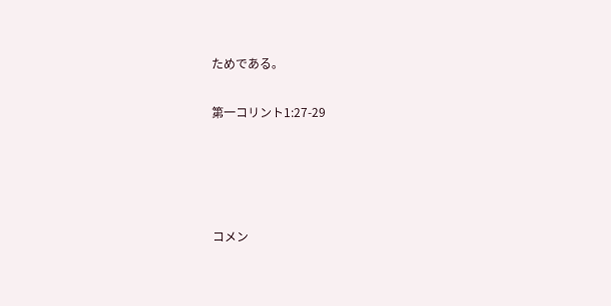ためである。

第一コリント1:27-29




コメン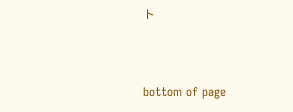ト


bottom of page